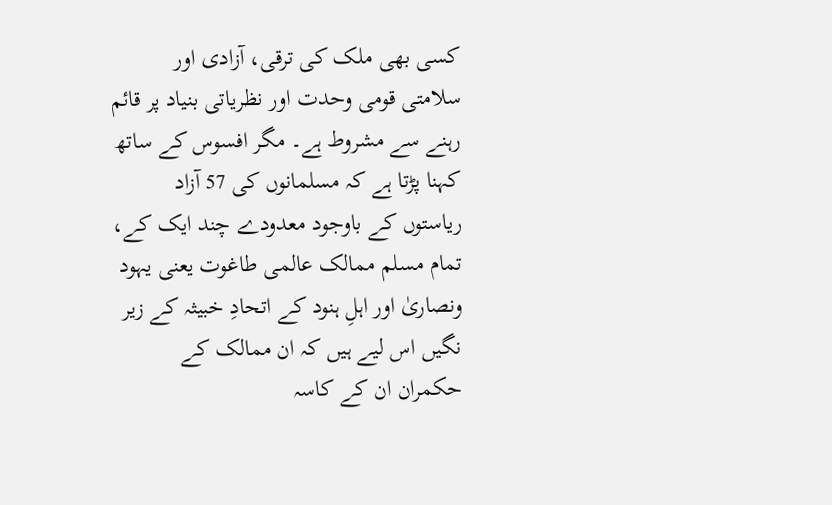کسی بھی ملک کی ترقی، آزادی اور سلامتی قومی وحدت اور نظریاتی بنیاد پر قائم رہنے سے مشروط ہے۔ مگر افسوس کے ساتھ کہنا پڑتا ہے کہ مسلمانوں کی 57 آزاد ریاستوں کے باوجود معدودے چند ایک کے، تمام مسلم ممالک عالمی طاغوت یعنی یہود ونصاریٰ اور اہلِ ہنود کے اتحادِ خبیثہ کے زیر نگیں اس لیے ہیں کہ ان ممالک کے حکمران ان کے کاسہ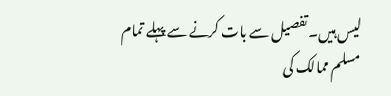لیس ہیں۔ تفصیل سے بات کرنے سے پہلے تمام مسلم ممالک کی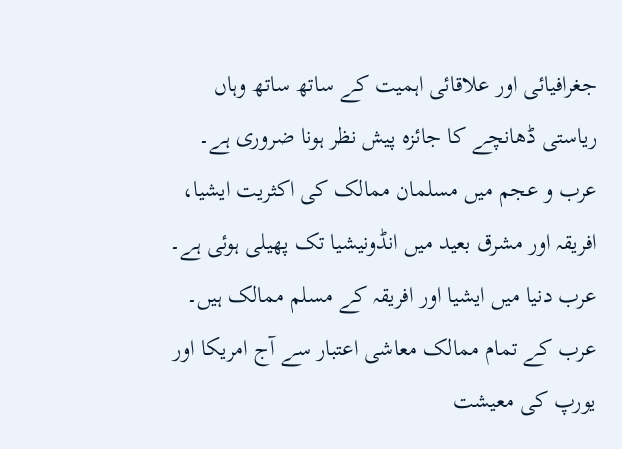جغرافیائی اور علاقائی اہمیت کے ساتھ ساتھ وہاں ریاستی ڈھانچے کا جائزہ پیش نظر ہونا ضروری ہے۔
عرب و عجم میں مسلمان ممالک کی اکثریت ایشیا، افریقہ اور مشرق بعید میں انڈونیشیا تک پھیلی ہوئی ہے۔ عرب دنیا میں ایشیا اور افریقہ کے مسلم ممالک ہیں۔ عرب کے تمام ممالک معاشی اعتبار سے آج امریکا اور یورپ کی معیشت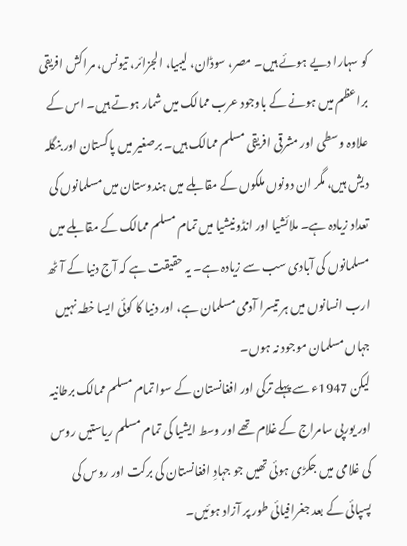کو سہارا دیے ہوئے ہیں۔ مصر، سوڈان، لیبیا، الجزائر، تیونس، مراکش افریقی براعظم میں ہونے کے باوجود عرب ممالک میں شمار ہوتے ہیں۔ اس کے علاوہ وسطی اور مشرقی افریقی مسلم ممالک ہیں۔ برصغیر میں پاکستان اور بنگلہ دیش ہیں، مگر ان دونوں ملکوں کے مقابلے میں ہندوستان میں مسلمانوں کی تعداد زیادہ ہے۔ ملائشیا اور انڈونیشیا میں تمام مسلم ممالک کے مقابلے میں مسلمانوں کی آبادی سب سے زیادہ ہے۔ یہ حقیقت ہے کہ آج دنیا کے آٹھ ارب انسانوں میں ہر تیسرا آدمی مسلمان ہے، اور دنیا کا کوئی ایسا خطہ نہیں جہاں مسلمان موجود نہ ہوں۔
لیکن 1947ء سے پہلے ترکی اور افغانستان کے سوا تمام مسلم ممالک برطانیہ اور یورپی سامراج کے غلام تھے اور وسط ایشیا کی تمام مسلم ریاستیں روس کی غلامی میں جکڑی ہوئی تھیں جو جہادِ افغانستان کی برکت اور روس کی پسپائی کے بعد جغرافیائی طور پر آزاد ہوئیں۔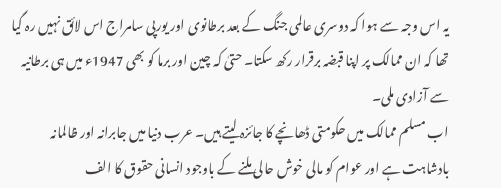یہ اس وجہ سے ہوا کہ دوسری عالمی جنگ کے بعد برطانوی اور یورپی سامراج اس لائق نہیں رہ گیا تھا کہ ان ممالک پر اپنا قبضہ برقرار رکھ سکتا۔ حتیٰ کہ چین اور برما کو بھی 1947ء میں ہی برطانیہ سے آزادی ملی۔
اب مسلم ممالک میں حکومتی ڈھانچے کا جائزہ لیتے ہیں۔ عرب دنیا میں جابرانہ اور ظالمانہ بادشاہت ہے اور عوام کو مالی خوش حالی ملنے کے باوجود انسانی حقوق کا الف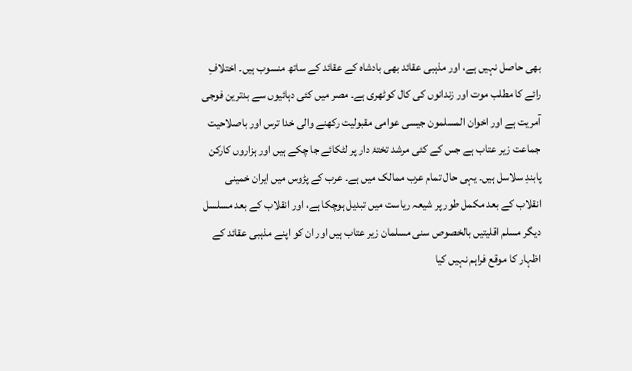بھی حاصل نہیں ہے، اور مذہبی عقائد بھی بادشاہ کے عقائد کے ساتھ منسوب ہیں۔ اختلافِ رائے کا مطلب موت اور زندانوں کی کال کوٹھری ہے۔ مصر میں کئی دہائیوں سے بدترین فوجی آمریت ہے اور اخوان المسلمون جیسی عوامی مقبولیت رکھنے والی خدا ترس اور باصلاحیت جماعت زیر عتاب ہے جس کے کئی مرشد تختۂ دار پر لٹکائے جا چکے ہیں اور ہزاروں کارکن پابندِ سلاسل ہیں۔ یہی حال تمام عرب ممالک میں ہے۔ عرب کے پڑوس میں ایران خمینی انقلاب کے بعد مکمل طور پر شیعہ ریاست میں تبدیل ہوچکا ہے، اور انقلاب کے بعد مسلسل دیگر مسلم اقلیتیں بالخصوص سنی مسلمان زیر عتاب ہیں اور ان کو اپنے مذہبی عقائد کے اظہار کا موقع فراہم نہیں کیا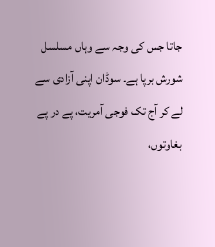جاتا جس کی وجہ سے وہاں مسلسل شورش برپا ہے۔ سوڈان اپنی آزادی سے لے کر آج تک فوجی آمریت، پے در پے بغاوتوں،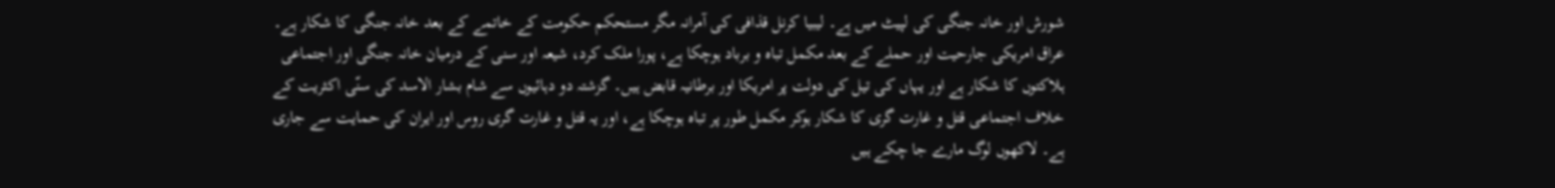شورش اور خانہ جنگی کی لپیٹ میں ہے۔ لیبیا کرنل قذافی کی آمرانہ مگر مستحکم حکومت کے خاتمے کے بعد خانہ جنگی کا شکار ہے۔ عراق امریکی جارحیت اور حملے کے بعد مکمل تباہ و برباد ہوچکا ہے، پورا ملک کرد، شیعہ اور سنی کے درمیان خانہ جنگی اور اجتماعی ہلاکتوں کا شکار ہے اور یہاں کی تیل کی دولت پر امریکا اور برطانیہ قابض ہیں۔ گزشتہ دو دہائیوں سے شام بشار الاسد کی سنّی اکثریت کے خلاف اجتماعی قتل و غارت گری کا شکار ہوکر مکمل طور پر تباہ ہوچکا ہے، اور یہ قتل و غارت گری روس اور ایران کی حمایت سے جاری ہے۔ لاکھوں لوگ مارے جا چکے ہیں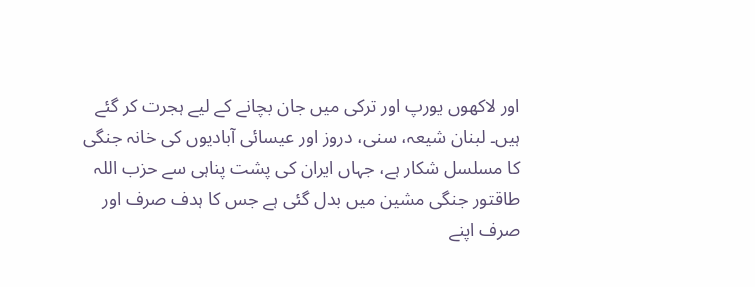اور لاکھوں یورپ اور ترکی میں جان بچانے کے لیے ہجرت کر گئے ہیں۔ لبنان شیعہ، سنی، دروز اور عیسائی آبادیوں کی خانہ جنگی کا مسلسل شکار ہے، جہاں ایران کی پشت پناہی سے حزب اللہ طاقتور جنگی مشین میں بدل گئی ہے جس کا ہدف صرف اور صرف اپنے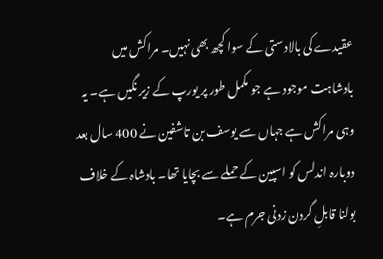عقیدے کی بالادستی کے سوا کچھ بھی نہیں۔ مراکش میں بادشاہت موجود ہے جو مکمل طور پر یورپ کے زیر نگیں ہے۔ یہ وہی مراکش ہے جہاں سے یوسف بن تاشفین نے 400 سال بعد دوبارہ اندلس کو اسپین کے حملے سے بچایا تھا۔ بادشاہ کے خلاف بولنا قابلِ گردن زدنی جرم ہے۔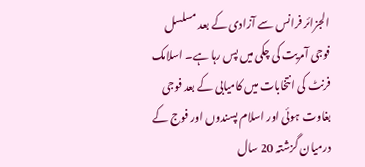الجزائر فرانس سے آزادی کے بعد مسلسل فوجی آمریت کی چکی میں پس رہا ہے۔ اسلامک فرنٹ کی انتخابات میں کامیابی کے بعد فوجی بغاوت ہوئی اور اسلام پسندوں اور فوج کے درمیان گزشتہ 20 سال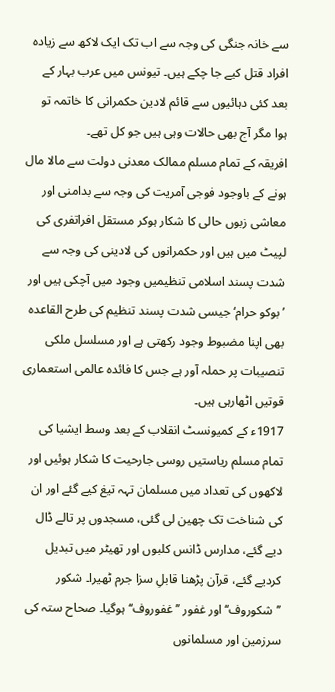سے خانہ جنگی کی وجہ سے اب تک ایک لاکھ سے زیادہ افراد قتل کیے جا چکے ہیں۔ تیونس میں عرب بہار کے بعد کئی دہائیوں سے قائم لادین حکمرانی کا خاتمہ تو ہوا مگر آج بھی حالات وہی ہیں جو کل تھے۔
افریقہ کے تمام مسلم ممالک معدنی دولت سے مالا مال ہونے کے باوجود فوجی آمریت کی وجہ سے بدامنی اور معاشی زبوں حالی کا شکار ہوکر مستقل افراتفری کی لپیٹ میں ہیں اور حکمرانوں کی لادینی کی وجہ سے شدت پسند اسلامی تنظیمیں وجود میں آچکی ہیں اور ’بوکو حرام‘ جیسی شدت پسند تنظیم کی طرح القاعدہ بھی اپنا مضبوط وجود رکھتی ہے اور مسلسل ملکی تنصیبات پر حملہ آور ہے جس کا فائدہ عالمی استعماری قوتیں اٹھارہی ہیں۔
1917ء کے کمیونسٹ انقلاب کے بعد وسط ایشیا کی تمام مسلم ریاستیں روسی جارحیت کا شکار ہوئیں اور لاکھوں کی تعداد میں مسلمان تہہ تیغ کیے گئے اور ان کی شناخت تک چھین لی گئی، مسجدوں پر تالے ڈال دیے گئے، مدارس ڈانس کلبوں اور تھیٹر میں تبدیل کردیے گئے، قرآن پڑھنا قابلِ سزا جرم ٹھیرا۔ شکور ’’شکوروف‘‘ اور غفور ’’غفوروف‘‘ ہوگیا۔ صحاح ستہ کی سرزمین اور مسلمانوں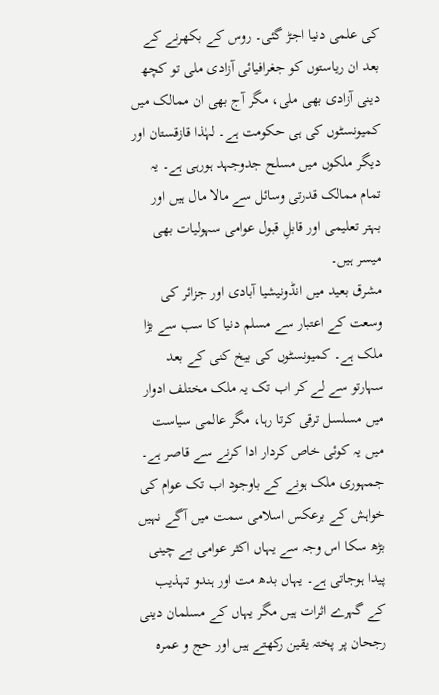کی علمی دنیا اجڑ گئی۔ روس کے بکھرنے کے بعد ان ریاستوں کو جغرافیائی آزادی ملی تو کچھ دینی آزادی بھی ملی، مگر آج بھی ان ممالک میں کمیونسٹوں کی ہی حکومت ہے۔ لہٰذا قازقستان اور دیگر ملکوں میں مسلح جدوجہد ہورہی ہے۔ یہ تمام ممالک قدرتی وسائل سے مالا مال ہیں اور بہتر تعلیمی اور قابلِ قبول عوامی سہولیات بھی میسر ہیں۔
مشرق بعید میں انڈونیشیا آبادی اور جزائر کی وسعت کے اعتبار سے مسلم دنیا کا سب سے بڑا ملک ہے۔ کمیونسٹوں کی بیخ کنی کے بعد سہارتو سے لے کر اب تک یہ ملک مختلف ادوار میں مسلسل ترقی کرتا رہا، مگر عالمی سیاست میں یہ کوئی خاص کردار ادا کرنے سے قاصر ہے۔ جمہوری ملک ہونے کے باوجود اب تک عوام کی خواہش کے برعکس اسلامی سمت میں آگے نہیں بڑھ سکا اس وجہ سے یہاں اکثر عوامی بے چینی پیدا ہوجاتی ہے۔ یہاں بدھ مت اور ہندو تہذیب کے گہرے اثرات ہیں مگر یہاں کے مسلمان دینی رجحان پر پختہ یقین رکھتے ہیں اور حج و عمرہ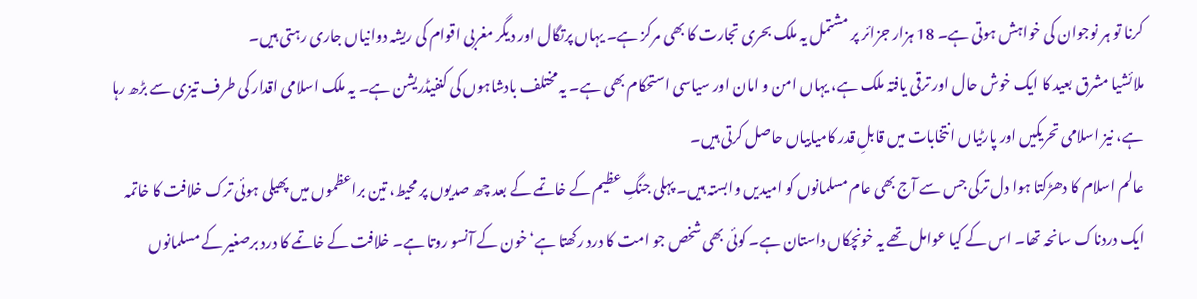کرنا تو ہر نوجوان کی خواہش ہوتی ہے۔ 18 ہزار جزائر پر مشتمل یہ ملک بحری تجارت کا بھی مرکز ہے۔ یہاں پرتگال اور دیگر مغربی اقوام کی ریشہ دوانیاں جاری رہتی ہیں۔
ملائشیا مشرق بعید کا ایک خوش حال اور ترقی یافتہ ملک ہے، یہاں امن و امان اور سیاسی استحکام بھی ہے۔ یہ مختلف بادشاہوں کی کنفیڈریشن ہے۔ یہ ملک اسلامی اقدار کی طرف تیزی سے بڑھ رہا ہے، نیز اسلامی تحریکیں اور پارٹیاں انتخابات میں قابلِ قدر کامیابیاں حاصل کرتی ہیں۔
عالم اسلام کا دھڑکتا ہوا دل ترکی جس سے آج بھی عام مسلمانوں کو امیدیں وابستہ ہیں۔ پہلی جنگِ عظیم کے خاتمے کے بعد چھ صدیوں پر محیط، تین براعظموں میں پھیلی ہوئی ترک خلافت کا خاتمہ ایک دردناک سانحہ تھا۔ اس کے کیا عوامل تھے یہ خونچکاں داستان ہے۔ کوئی بھی شخص جو امت کا درد رکھتا ہے‘ خون کے آنسو روتا ہے۔ خلافت کے خاتمے کا درد برصغیر کے مسلمانوں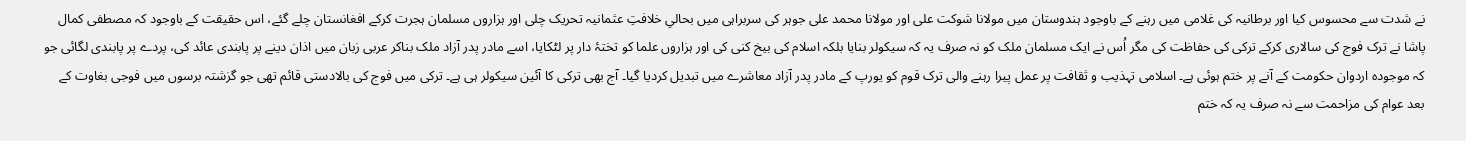نے شدت سے محسوس کیا اور برطانیہ کی غلامی میں رہنے کے باوجود ہندوستان میں مولانا شوکت علی اور مولانا محمد علی جوہر کی سربراہی میں بحالیِ خلافتِ عثمانیہ تحریک چلی اور ہزاروں مسلمان ہجرت کرکے افغانستان چلے گئے، اس حقیقت کے باوجود کہ مصطفی کمال پاشا نے ترک فوج کی سالاری کرکے ترکی کی حفاظت کی مگر اُس نے ایک مسلمان ملک کو نہ صرف یہ کہ سیکولر بنایا بلکہ اسلام کی بیخ کنی کی اور ہزاروں علما کو تختۂ دار پر لٹکایا، اسے مادر پدر آزاد ملک بناکر عربی زبان میں اذان دینے پر پابندی عائد کی، پردے پر پابندی لگائی جو کہ موجودہ اردوان حکومت کے آنے پر ختم ہوئی ہے۔ اسلامی تہذیب و ثقافت پر عمل پیرا رہنے والی ترک قوم کو یورپ کے مادر پدر آزاد معاشرے میں تبدیل کردیا گیا۔ آج بھی ترکی کا آئین سیکولر ہی ہے۔ ترکی میں فوج کی بالادستی قائم تھی جو گزشتہ برسوں میں فوجی بغاوت کے بعد عوام کی مزاحمت سے نہ صرف یہ کہ ختم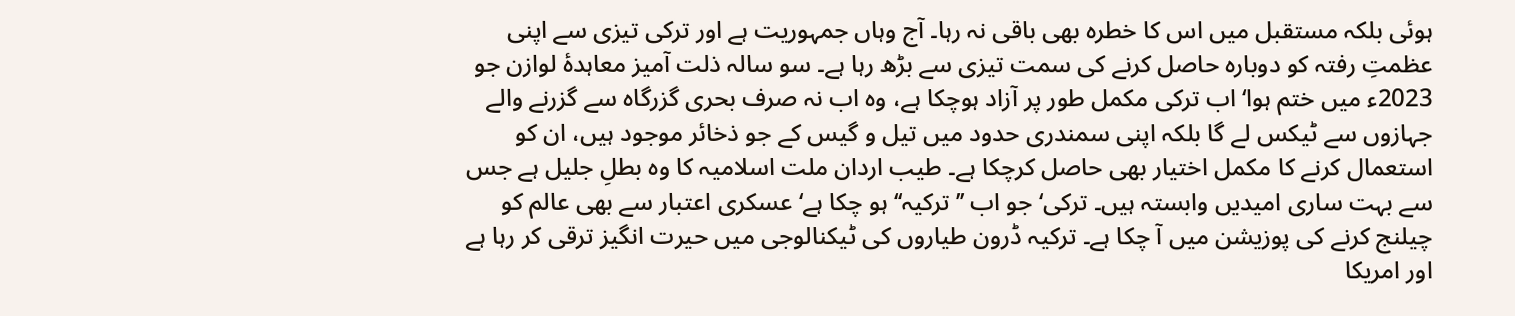ہوئی بلکہ مستقبل میں اس کا خطرہ بھی باقی نہ رہا۔ آج وہاں جمہوریت ہے اور ترکی تیزی سے اپنی عظمتِ رفتہ کو دوبارہ حاصل کرنے کی سمت تیزی سے بڑھ رہا ہے۔ سو سالہ ذلت آمیز معاہدۂ لوازن جو 2023ء میں ختم ہوا‘ اب ترکی مکمل طور پر آزاد ہوچکا ہے، وہ اب نہ صرف بحری گزرگاہ سے گزرنے والے جہازوں سے ٹیکس لے گا بلکہ اپنی سمندری حدود میں تیل و گیس کے جو ذخائر موجود ہیں، ان کو استعمال کرنے کا مکمل اختیار بھی حاصل کرچکا ہے۔ طیب اردان ملت اسلامیہ کا وہ بطلِ جلیل ہے جس سے بہت ساری امیدیں وابستہ ہیں۔ ترکی‘ جو اب ’’ترکیہ‘‘ ہو چکا ہے‘ عسکری اعتبار سے بھی عالم کو چیلنج کرنے کی پوزیشن میں آ چکا ہے۔ ترکیہ ڈرون طیاروں کی ٹیکنالوجی میں حیرت انگیز ترقی کر رہا ہے اور امریکا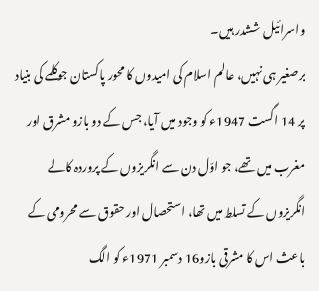واسرائیل ششدر ہیں۔
برصغیر ہی نہیں، عالم اسلام کی امیدوں کا محور پاکستان جوکلمے کی بنیاد پر 14 اگست 1947ء کو وجود میں آیا، جس کے دو بازو مشرق اور مغرب میں تھے، جو اوّل دن سے انگریزوں کے پروردہ کالے انگریزوں کے تسلط میں تھا، استحصال اور حقوق سے محرومی کے باعث اس کا مشرقی بازو16 دسمبر 1971ء کو الگ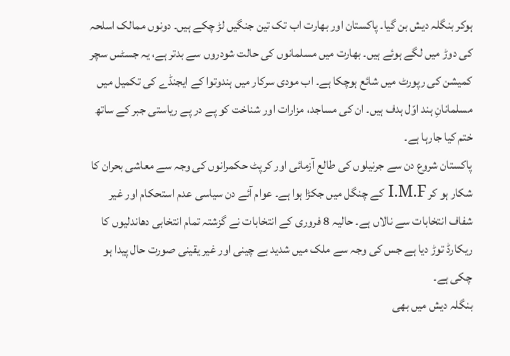ہوکر بنگلہ دیش بن گیا۔ پاکستان اور بھارت اب تک تین جنگیں لڑ چکے ہیں۔ دونوں ممالک اسلحہ کی دوڑ میں لگے ہوئے ہیں۔ بھارت میں مسلمانوں کی حالت شودروں سے بدتر ہے، یہ جسٹس سچر کمیشن کی رپورٹ میں شائع ہوچکا ہے۔ اب مودی سرکار میں ہندوتوا کے ایجنڈے کی تکمیل میں مسلمانانِ ہند اوّل ہدف ہیں۔ ان کی مساجد، مزارات اور شناخت کو پے در پے ریاستی جبر کے ساتھ ختم کیا جارہا ہے۔
پاکستان شروع دن سے جرنیلوں کی طالع آزمائی اور کرپٹ حکمرانوں کی وجہ سے معاشی بحران کا شکار ہو کر I.M.F کے چنگل میں جکڑا ہوا ہے۔ عوام آئے دن سیاسی عدم استحکام اور غیر شفاف انتخابات سے نالاں ہے۔ حالیہ 8 فروری کے انتخابات نے گزشتہ تمام انتخابی دھاندلیوں کا ریکارڈ توڑ دیا ہے جس کی وجہ سے ملک میں شدید بے چینی اور غیر یقینی صورت حال پیدا ہو چکی ہے۔
بنگلہ دیش میں بھی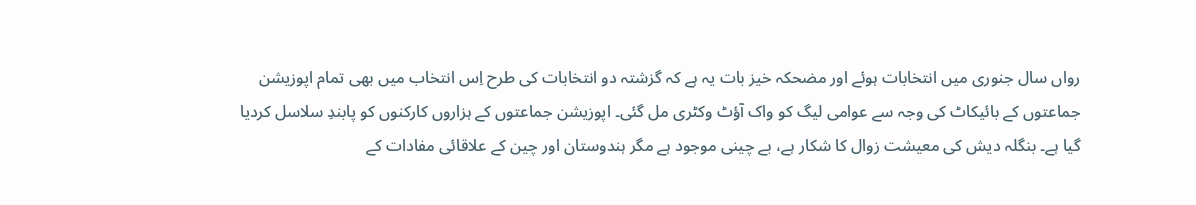رواں سال جنوری میں انتخابات ہوئے اور مضحکہ خیز بات یہ ہے کہ گزشتہ دو انتخابات کی طرح اِس انتخاب میں بھی تمام اپوزیشن جماعتوں کے بائیکاٹ کی وجہ سے عوامی لیگ کو واک آؤٹ وکٹری مل گئی۔ اپوزیشن جماعتوں کے ہزاروں کارکنوں کو پابندِ سلاسل کردیا گیا ہے۔ بنگلہ دیش کی معیشت زوال کا شکار ہے، بے چینی موجود ہے مگر ہندوستان اور چین کے علاقائی مفادات کے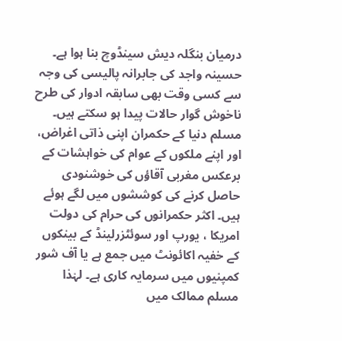درمیان بنگلہ دیش سینڈوچ بنا ہوا ہے۔ حسینہ واجد کی جابرانہ پالیسی کی وجہ سے کسی وقت بھی سابقہ ادوار کی طرح ناخوش گوار حالات پیدا ہو سکتے ہیں۔
مسلم دنیا کے حکمران اپنی ذاتی اغراض، اور اپنے ملکوں کے عوام کی خواہشات کے برعکس مغربی آقاؤں کی خوشنودی حاصل کرنے کی کوششوں میں لگے ہوئے ہیں۔ اکثر حکمرانوں کی حرام کی دولت امریکا ، یورپ اور سوئٹزرلینڈ کے بینکوں کے خفیہ اکائونٹ میں جمع ہے یا آف شور کمپنیوں میں سرمایہ کاری ہے۔ لہٰذا مسلم ممالک میں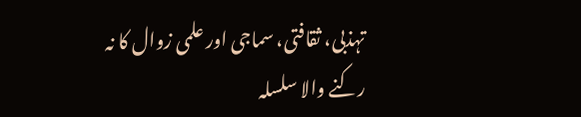تہذبی، ثقافتی، سماجی اور علمی زوال کا نہ رکنے والا سلسلہ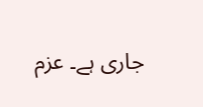جاری ہے۔ عزم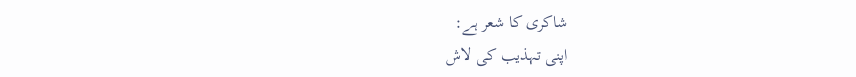شاکری کا شعر ہے:
اپنی تہذیب کی لاش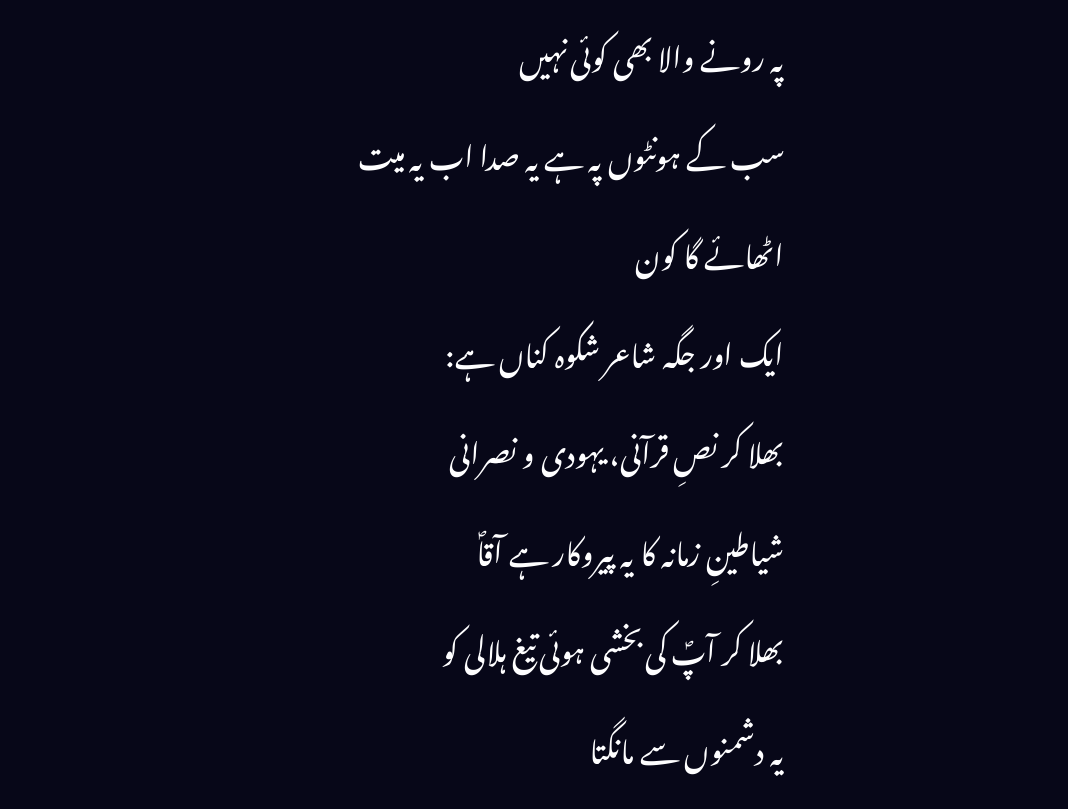پہ رونے والا بھی کوئی نہیں
سب کے ہونٹوں پہ ہے یہ صدا اب یہ میت اٹھائے گا کون
ایک اور جگہ شاعر شکوہ کناں ہے:
بھلا کر نصِ قرآنی، یہودی و نصرانی
شیاطینِ زمانہ کا یہ پیروکار ہے آقاؐ
بھلا کر آپؐ کی بخشی ہوئی تیغ ہلالی کو
یہ دشمنوں سے مانگتا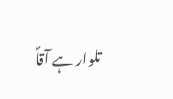تلوار ہے آقاؐ